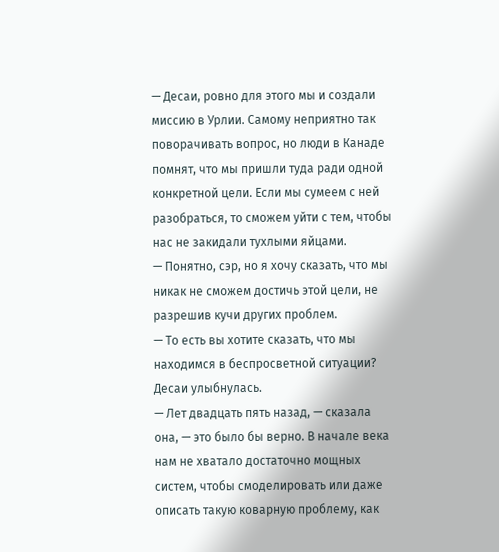— Десаи, ровно для этого мы и создали миссию в Урлии. Самому неприятно так поворачивать вопрос, но люди в Канаде помнят, что мы пришли туда ради одной конкретной цели. Если мы сумеем с ней разобраться, то сможем уйти с тем, чтобы нас не закидали тухлыми яйцами.
— Понятно, сэр, но я хочу сказать, что мы никак не сможем достичь этой цели, не разрешив кучи других проблем.
— То есть вы хотите сказать, что мы находимся в беспросветной ситуации?
Десаи улыбнулась.
— Лет двадцать пять назад, — сказала она, — это было бы верно. В начале века нам не хватало достаточно мощных систем, чтобы смоделировать или даже описать такую коварную проблему, как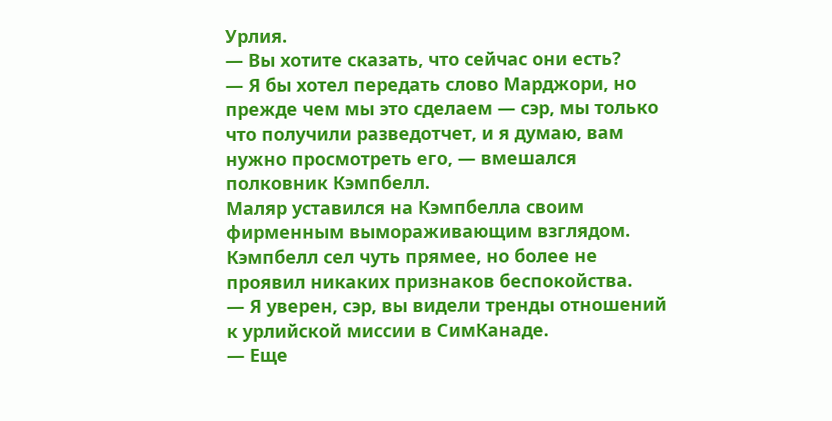Урлия.
— Вы хотите сказать, что сейчас они есть?
— Я бы хотел передать слово Марджори, но прежде чем мы это сделаем — сэр, мы только что получили разведотчет, и я думаю, вам нужно просмотреть его, — вмешался полковник Кэмпбелл.
Маляр уставился на Кэмпбелла своим фирменным вымораживающим взглядом. Кэмпбелл сел чуть прямее, но более не проявил никаких признаков беспокойства.
— Я уверен, сэр, вы видели тренды отношений к урлийской миссии в СимКанаде.
— Еще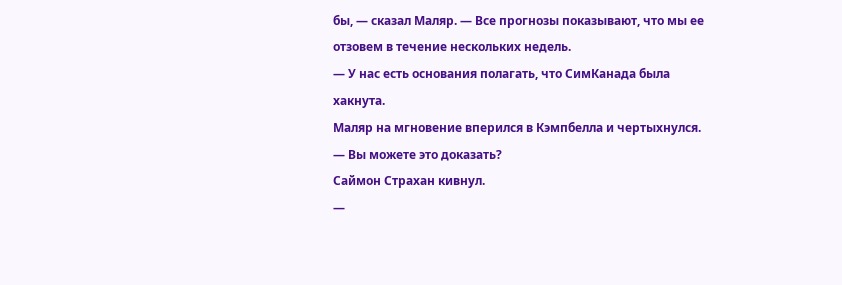бы, — сказал Маляр. — Все прогнозы показывают, что мы ее отзовем в течение нескольких недель.
— У нас есть основания полагать, что СимКанада была хакнута.
Маляр на мгновение вперился в Кэмпбелла и чертыхнулся.
— Вы можете это доказать?
Саймон Страхан кивнул.
—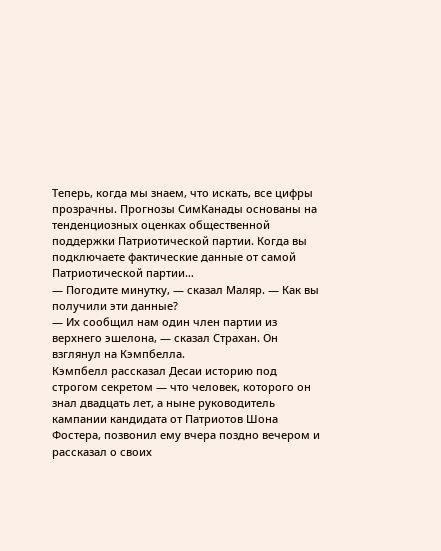Теперь, когда мы знаем, что искать, все цифры прозрачны. Прогнозы СимКанады основаны на тенденциозных оценках общественной поддержки Патриотической партии. Когда вы подключаете фактические данные от самой Патриотической партии…
— Погодите минутку, — сказал Маляр. — Как вы получили эти данные?
— Их сообщил нам один член партии из верхнего эшелона, — сказал Страхан. Он взглянул на Кэмпбелла.
Кэмпбелл рассказал Десаи историю под строгом секретом — что человек, которого он знал двадцать лет, а ныне руководитель кампании кандидата от Патриотов Шона Фостера, позвонил ему вчера поздно вечером и рассказал о своих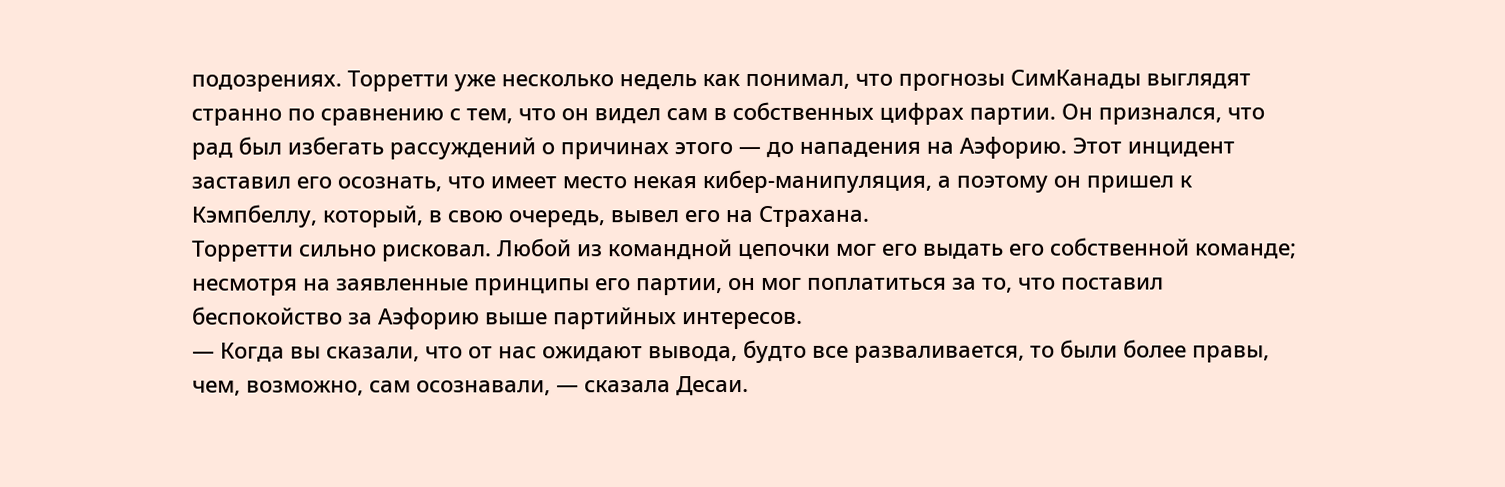подозрениях. Торретти уже несколько недель как понимал, что прогнозы СимКанады выглядят странно по сравнению с тем, что он видел сам в собственных цифрах партии. Он признался, что рад был избегать рассуждений о причинах этого — до нападения на Аэфорию. Этот инцидент заставил его осознать, что имеет место некая кибер-манипуляция, а поэтому он пришел к Кэмпбеллу, который, в свою очередь, вывел его на Страхана.
Торретти сильно рисковал. Любой из командной цепочки мог его выдать его собственной команде; несмотря на заявленные принципы его партии, он мог поплатиться за то, что поставил беспокойство за Аэфорию выше партийных интересов.
— Когда вы сказали, что от нас ожидают вывода, будто все разваливается, то были более правы, чем, возможно, сам осознавали, — сказала Десаи.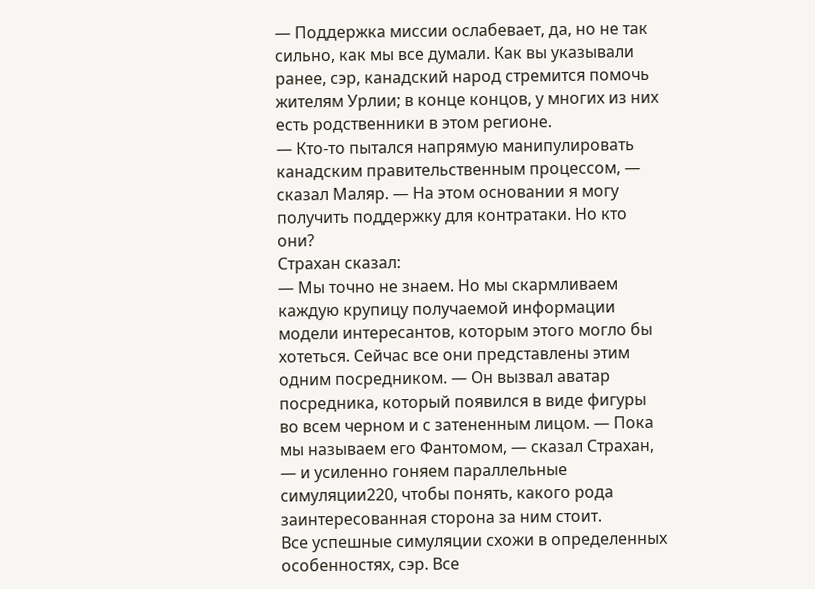— Поддержка миссии ослабевает, да, но не так сильно, как мы все думали. Как вы указывали ранее, сэр, канадский народ стремится помочь жителям Урлии; в конце концов, у многих из них есть родственники в этом регионе.
— Кто-то пытался напрямую манипулировать канадским правительственным процессом, — сказал Маляр. — На этом основании я могу получить поддержку для контратаки. Но кто они?
Страхан сказал:
— Мы точно не знаем. Но мы скармливаем каждую крупицу получаемой информации модели интересантов, которым этого могло бы хотеться. Сейчас все они представлены этим одним посредником. — Он вызвал аватар посредника, который появился в виде фигуры во всем черном и с затененным лицом. — Пока мы называем его Фантомом, — сказал Страхан, — и усиленно гоняем параллельные симуляции220, чтобы понять, какого рода заинтересованная сторона за ним стоит.
Все успешные симуляции схожи в определенных особенностях, сэр. Все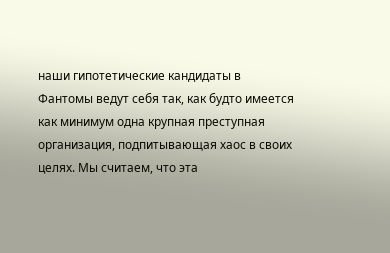наши гипотетические кандидаты в Фантомы ведут себя так, как будто имеется как минимум одна крупная преступная организация, подпитывающая хаос в своих целях. Мы считаем, что эта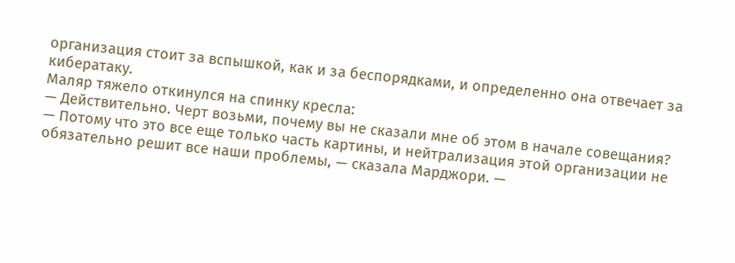организация стоит за вспышкой, как и за беспорядками, и определенно она отвечает за кибератаку.
Маляр тяжело откинулся на спинку кресла:
— Действительно. Черт возьми, почему вы не сказали мне об этом в начале совещания?
— Потому что это все еще только часть картины, и нейтрализация этой организации не обязательно решит все наши проблемы, — сказала Марджори. —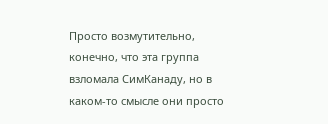Просто возмутительно, конечно, что эта группа взломала СимКанаду, но в каком-то смысле они просто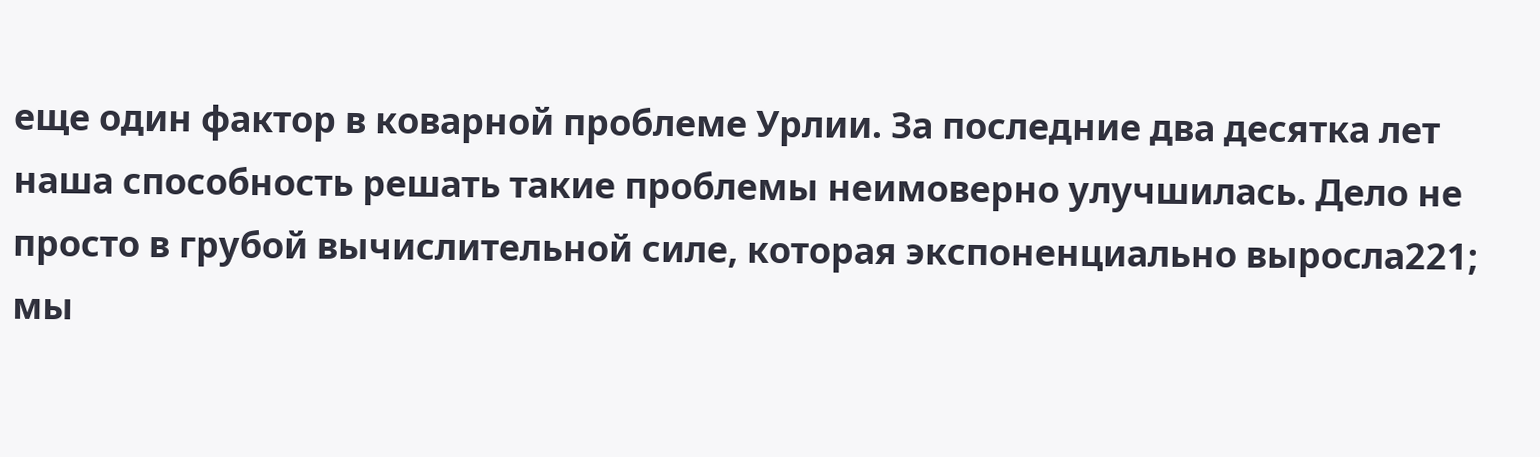еще один фактор в коварной проблеме Урлии. За последние два десятка лет наша способность решать такие проблемы неимоверно улучшилась. Дело не просто в грубой вычислительной силе, которая экспоненциально выросла221; мы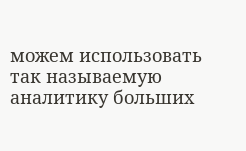можем использовать так называемую аналитику больших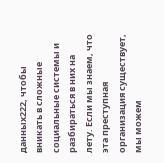данных222, чтобы вникать в сложные социальные системы и разбираться в них на лету. Если мы знаем, что эта преступная организация существует, мы можем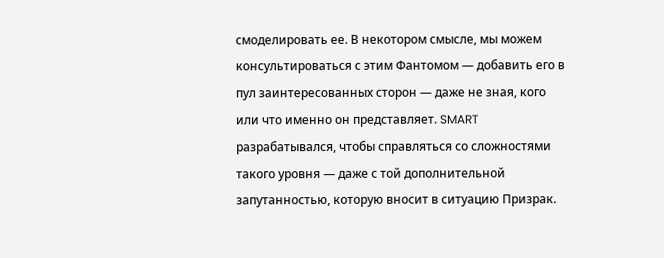смоделировать ее. В некотором смысле, мы можем консультироваться с этим Фантомом — добавить его в пул заинтересованных сторон — даже не зная, кого или что именно он представляет. SMART разрабатывался, чтобы справляться со сложностями такого уровня — даже с той дополнительной запутанностью, которую вносит в ситуацию Призрак.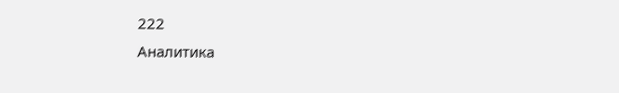222
Аналитика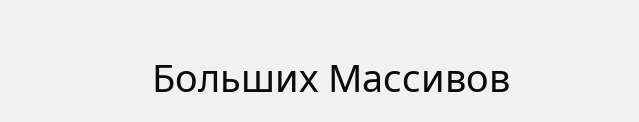Больших Массивов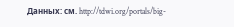Данных: см. http://tdwi.org/portals/big-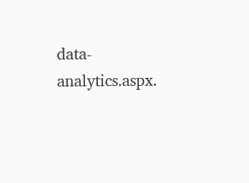data-analytics.aspx.